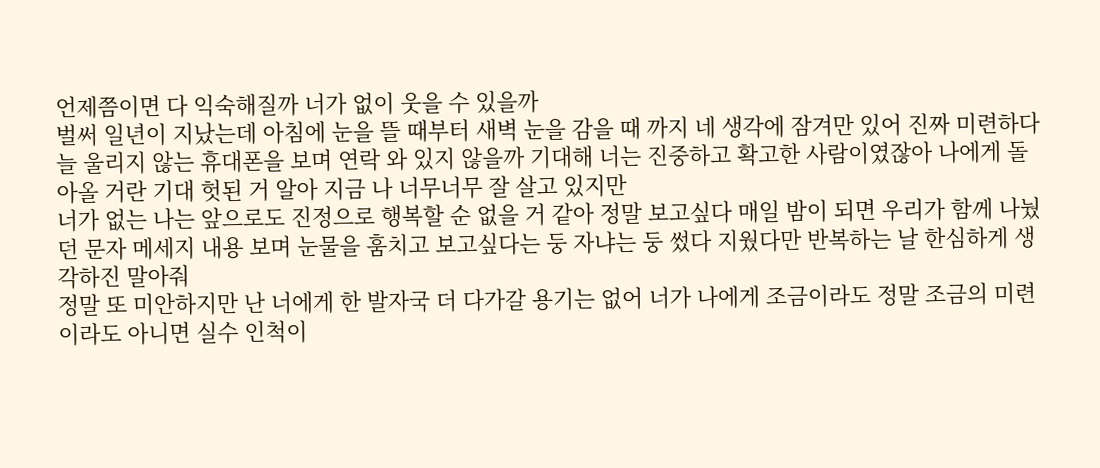언제쯤이면 다 익숙해질까 너가 없이 웃을 수 있을까
벌써 일년이 지났는데 아침에 눈을 뜰 때부터 새벽 눈을 감을 때 까지 네 생각에 잠겨만 있어 진짜 미련하다
늘 울리지 않는 휴대폰을 보며 연락 와 있지 않을까 기대해 너는 진중하고 확고한 사람이였잖아 나에게 돌아올 거란 기대 헛된 거 알아 지금 나 너무너무 잘 살고 있지만
너가 없는 나는 앞으로도 진정으로 행복할 순 없을 거 같아 정말 보고싶다 매일 밤이 되면 우리가 함께 나눴던 문자 메세지 내용 보며 눈물을 훔치고 보고싶다는 둥 자냐는 둥 썼다 지웠다만 반복하는 날 한심하게 생각하진 말아줘
정말 또 미안하지만 난 너에게 한 발자국 더 다가갈 용기는 없어 너가 나에게 조금이라도 정말 조금의 미련이라도 아니면 실수 인척이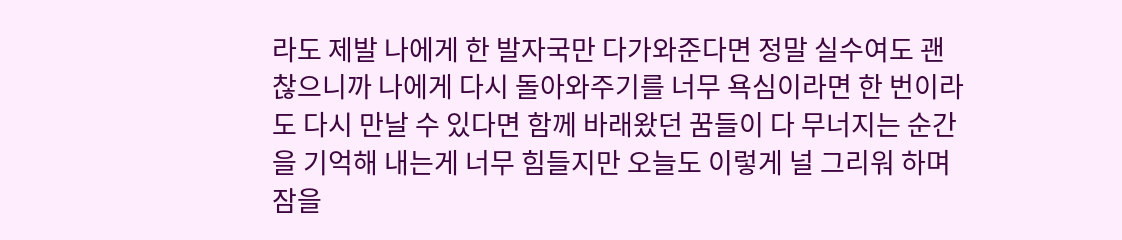라도 제발 나에게 한 발자국만 다가와준다면 정말 실수여도 괜찮으니까 나에게 다시 돌아와주기를 너무 욕심이라면 한 번이라도 다시 만날 수 있다면 함께 바래왔던 꿈들이 다 무너지는 순간을 기억해 내는게 너무 힘들지만 오늘도 이렇게 널 그리워 하며 잠을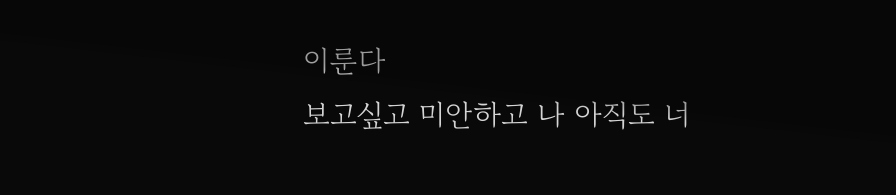이룬다
보고싶고 미안하고 나 아직도 너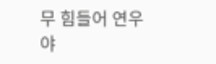무 힘들어 연우야